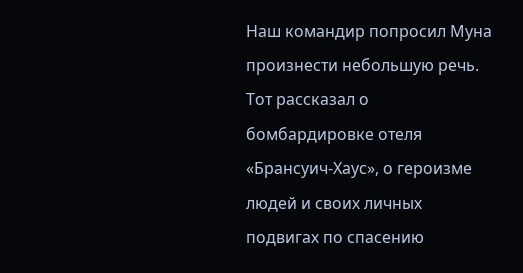Наш командир попросил Муна произнести небольшую речь. Тот рассказал о бомбардировке отеля «Брансуич-Хаус», о героизме людей и своих личных подвигах по спасению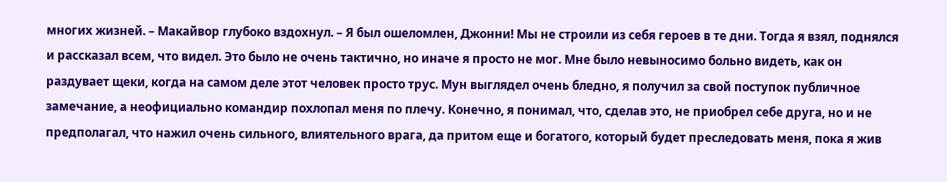многих жизней. – Макайвор глубоко вздохнул. – Я был ошеломлен, Джонни! Мы не строили из себя героев в те дни. Тогда я взял, поднялся и рассказал всем, что видел. Это было не очень тактично, но иначе я просто не мог. Мне было невыносимо больно видеть, как он раздувает щеки, когда на самом деле этот человек просто трус. Мун выглядел очень бледно, я получил за свой поступок публичное замечание, а неофициально командир похлопал меня по плечу. Конечно, я понимал, что, сделав это, не приобрел себе друга, но и не предполагал, что нажил очень сильного, влиятельного врага, да притом еще и богатого, который будет преследовать меня, пока я жив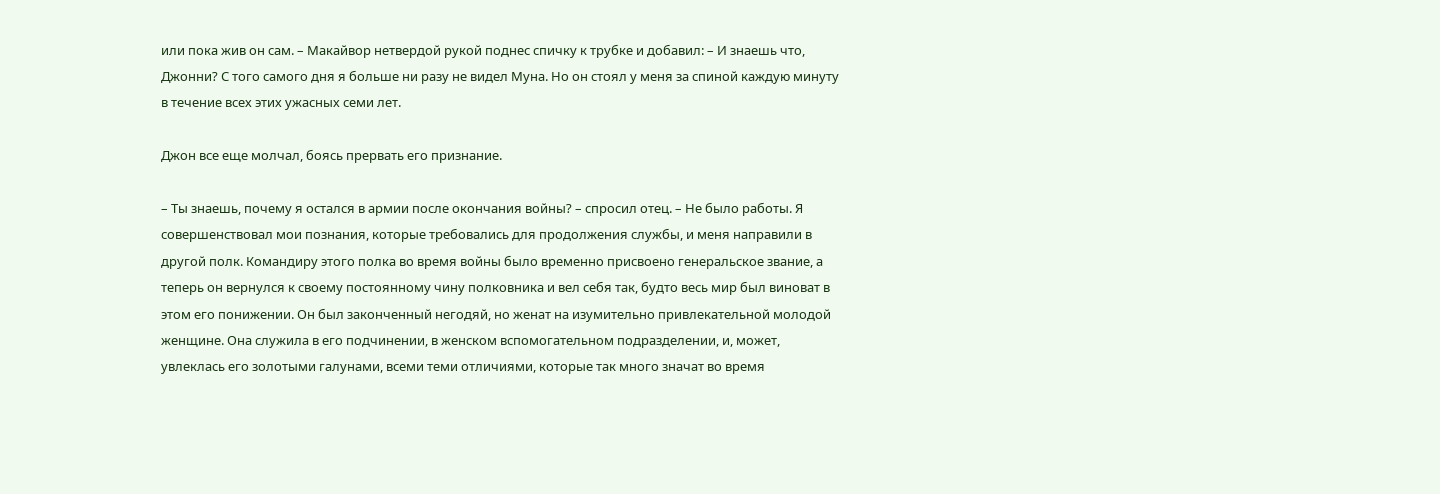или пока жив он сам. – Макайвор нетвердой рукой поднес спичку к трубке и добавил: – И знаешь что, Джонни? С того самого дня я больше ни разу не видел Муна. Но он стоял у меня за спиной каждую минуту в течение всех этих ужасных семи лет.

Джон все еще молчал, боясь прервать его признание.

– Ты знаешь, почему я остался в армии после окончания войны? – спросил отец. – Не было работы. Я совершенствовал мои познания, которые требовались для продолжения службы, и меня направили в другой полк. Командиру этого полка во время войны было временно присвоено генеральское звание, а теперь он вернулся к своему постоянному чину полковника и вел себя так, будто весь мир был виноват в этом его понижении. Он был законченный негодяй, но женат на изумительно привлекательной молодой женщине. Она служила в его подчинении, в женском вспомогательном подразделении, и, может, увлеклась его золотыми галунами, всеми теми отличиями, которые так много значат во время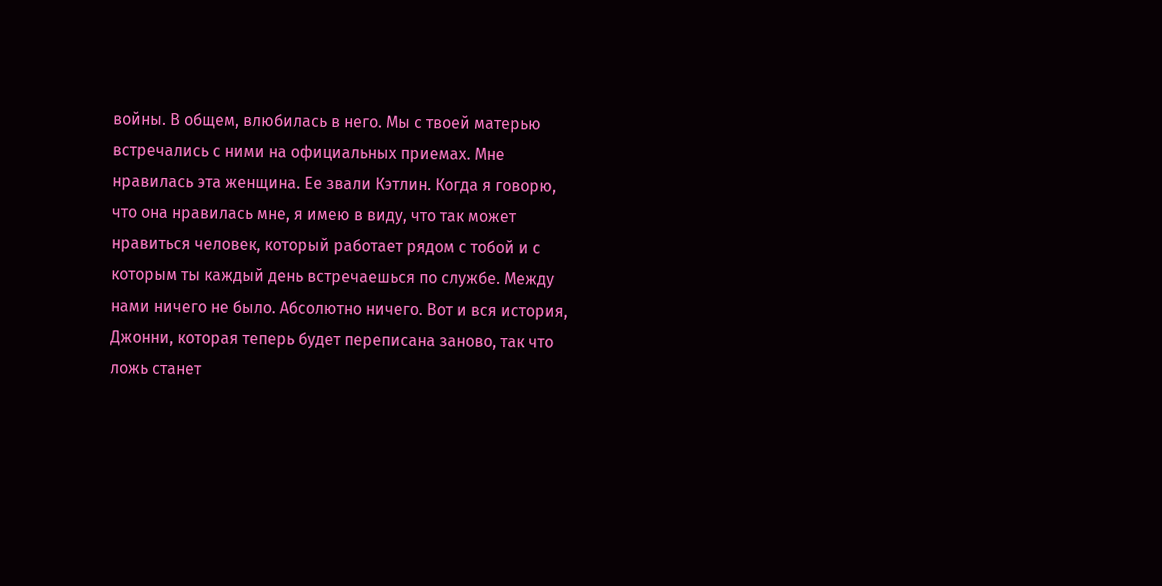войны. В общем, влюбилась в него. Мы с твоей матерью встречались с ними на официальных приемах. Мне нравилась эта женщина. Ее звали Кэтлин. Когда я говорю, что она нравилась мне, я имею в виду, что так может нравиться человек, который работает рядом с тобой и с которым ты каждый день встречаешься по службе. Между нами ничего не было. Абсолютно ничего. Вот и вся история, Джонни, которая теперь будет переписана заново, так что ложь станет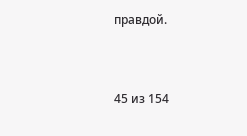правдой.



45 из 154